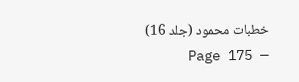خطبات محمود (جلد 16) — Page 175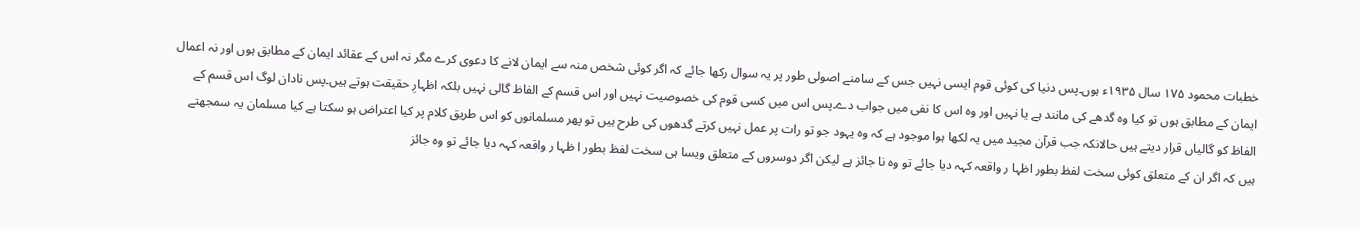خطبات محمود ۱۷۵ سال ۱۹۳۵ء ہوں۔پس دنیا کی کوئی قوم ایسی نہیں جس کے سامنے اصولی طور پر یہ سوال رکھا جائے کہ اگر کوئی شخص منہ سے ایمان لانے کا دعوی کرے مگر نہ اس کے عقائد ایمان کے مطابق ہوں اور نہ اعمال ایمان کے مطابق ہوں تو کیا وہ گدھے کی مانند ہے یا نہیں اور وہ اس کا نفی میں جواب دے۔پس اس میں کسی قوم کی خصوصیت نہیں اور اس قسم کے الفاظ گالی نہیں بلکہ اظہارِ حقیقت ہوتے ہیں۔پس نادان لوگ اس قسم کے الفاظ کو گالیاں قرار دیتے ہیں حالانکہ جب قرآن مجید میں یہ لکھا ہوا موجود ہے کہ وہ یہود جو تو رات پر عمل نہیں کرتے گدھوں کی طرح ہیں تو پھر مسلمانوں کو اس طریق کلام پر کیا اعتراض ہو سکتا ہے کیا مسلمان یہ سمجھتے ہیں کہ اگر ان کے متعلق کوئی سخت لفظ بطور اظہا ر واقعہ کہہ دیا جائے تو وہ نا جائز ہے لیکن اگر دوسروں کے متعلق ویسا ہی سخت لفظ بطور ا ظہا ر واقعہ کہہ دیا جائے تو وہ جائز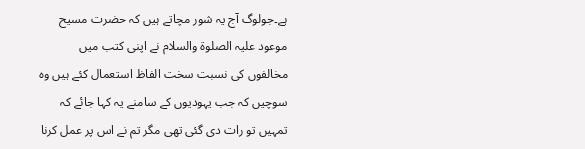ہے۔جولوگ آج یہ شور مچاتے ہیں کہ حضرت مسیح موعود علیہ الصلوۃ والسلام نے اپنی کتب میں مخالفوں کی نسبت سخت الفاظ استعمال کئے ہیں وہ سوچیں کہ جب یہودیوں کے سامنے یہ کہا جائے کہ تمہیں تو رات دی گئی تھی مگر تم نے اس پر عمل کرنا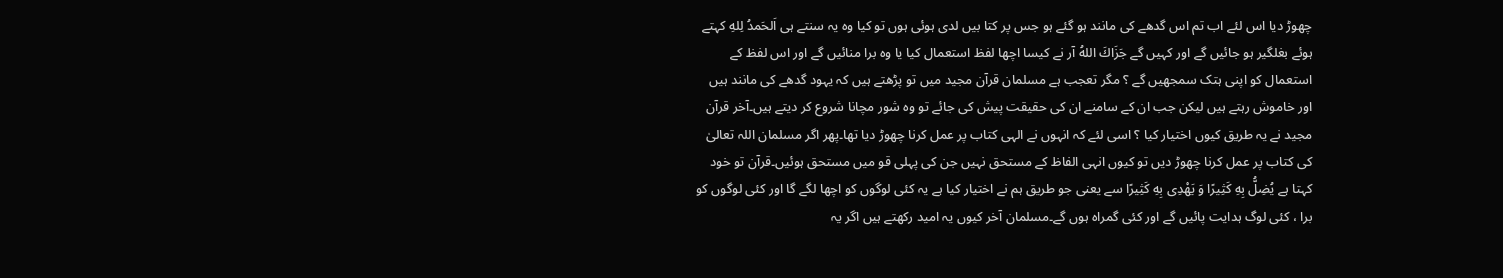چھوڑ دیا اس لئے اب تم اس گدھے کی مانند ہو گئے ہو جس پر کتا بیں لدی ہوئی ہوں تو کیا وہ یہ سنتے ہی اَلحَمدُ لِلهِ کہتے ہوئے بغلگیر ہو جائیں گے اور کہیں گے جَزَاكَ اللهُ آر نے کیسا اچھا لفظ استعمال کیا یا وہ برا منائیں گے اور اس لفظ کے استعمال کو اپنی ہتک سمجھیں گے ؟ مگر تعجب ہے مسلمان قرآن مجید میں تو پڑھتے ہیں کہ یہود گدھے کی مانند ہیں اور خاموش رہتے ہیں لیکن جب ان کے سامنے ان کی حقیقت پیش کی جائے تو وہ شور مچانا شروع کر دیتے ہیں۔آخر قرآن مجید نے یہ طریق کیوں اختیار کیا ؟ اسی لئے کہ انہوں نے الہی کتاب پر عمل کرنا چھوڑ دیا تھا۔پھر اگر مسلمان اللہ تعالیٰ کی کتاب پر عمل کرنا چھوڑ دیں تو کیوں انہی الفاظ کے مستحق نہیں جن کی پہلی قو میں مستحق ہوئیں۔قرآن تو خود کہتا ہے يُضِلُّ بِهِ كَثِيرًا وَ يَهْدِی بِهِ كَثِيرًا سے یعنی جو طریق ہم نے اختیار کیا ہے یہ کئی لوگوں کو اچھا لگے گا اور کئی لوگوں کو برا ، کئی لوگ ہدایت پائیں گے اور کئی گمراہ ہوں گے۔مسلمان آخر کیوں یہ امید رکھتے ہیں اگر یہ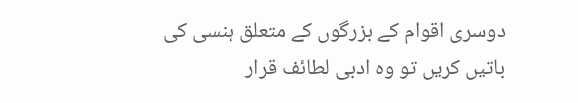دوسری اقوام کے بزرگوں کے متعلق ہنسی کی باتیں کریں تو وہ ادبی لطائف قرار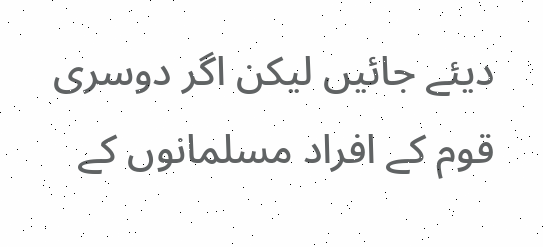دیئے جائیں لیکن اگر دوسری قوم کے افراد مسلمانوں کے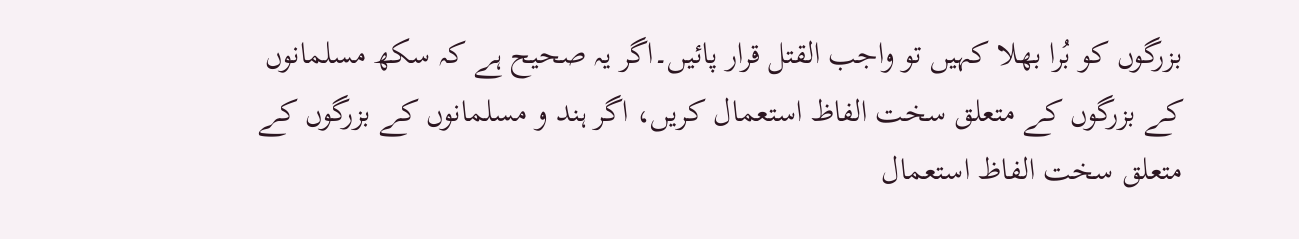بزرگوں کو بُرا بھلا کہیں تو واجب القتل قرار پائیں۔اگر یہ صحیح ہے کہ سکھ مسلمانوں کے بزرگوں کے متعلق سخت الفاظ استعمال کریں، اگر ہند و مسلمانوں کے بزرگوں کے متعلق سخت الفاظ استعمال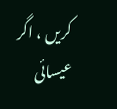کریں ، اگر عیسائی